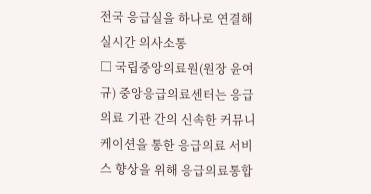전국 응급실을 하나로 연결해 실시간 의사소통
□ 국립중앙의료원(원장 윤여규) 중앙응급의료센터는 응급의료 기관 간의 신속한 커뮤니케이션을 통한 응급의료 서비스 향상을 위해 응급의료통합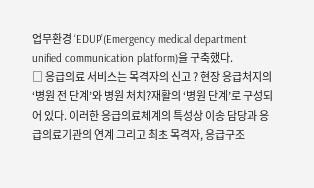업무환경 ‘EDUP’(Emergency medical department unified communication platform)을 구축했다.
□ 응급의료 서비스는 목격자의 신고 ? 현장 응급처지의 ‘병원 전 단계’와 병원 처치?재활의 ‘병원 단계’로 구성되어 있다. 이러한 응급의료체계의 특성상 이송 담당과 응급의료기관의 연계 그리고 최초 목격자, 응급구조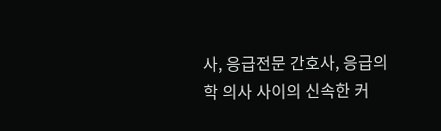사, 응급전문 간호사, 응급의학 의사 사이의 신속한 커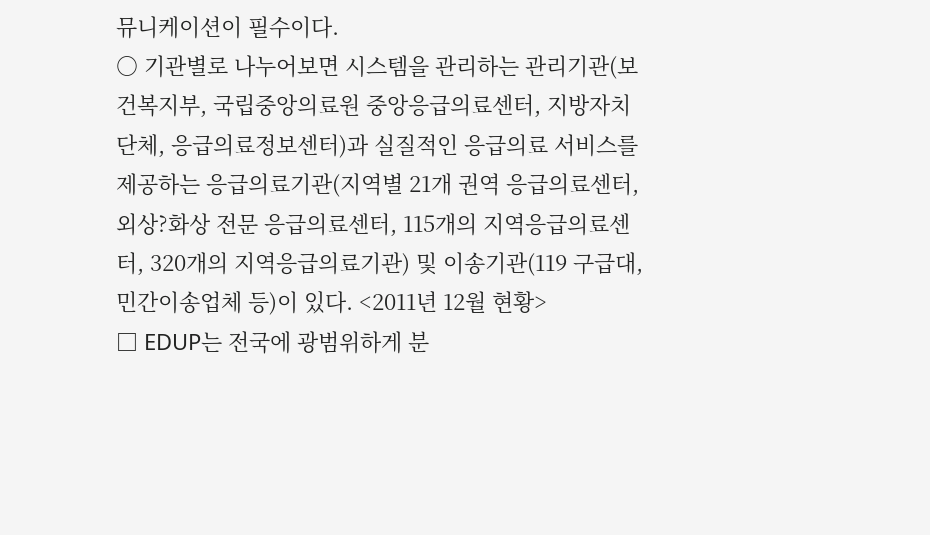뮤니케이션이 필수이다.
○ 기관별로 나누어보면 시스템을 관리하는 관리기관(보건복지부, 국립중앙의료원 중앙응급의료센터, 지방자치단체, 응급의료정보센터)과 실질적인 응급의료 서비스를 제공하는 응급의료기관(지역별 21개 권역 응급의료센터, 외상?화상 전문 응급의료센터, 115개의 지역응급의료센터, 320개의 지역응급의료기관) 및 이송기관(119 구급대, 민간이송업체 등)이 있다. <2011년 12월 현황>
□ EDUP는 전국에 광범위하게 분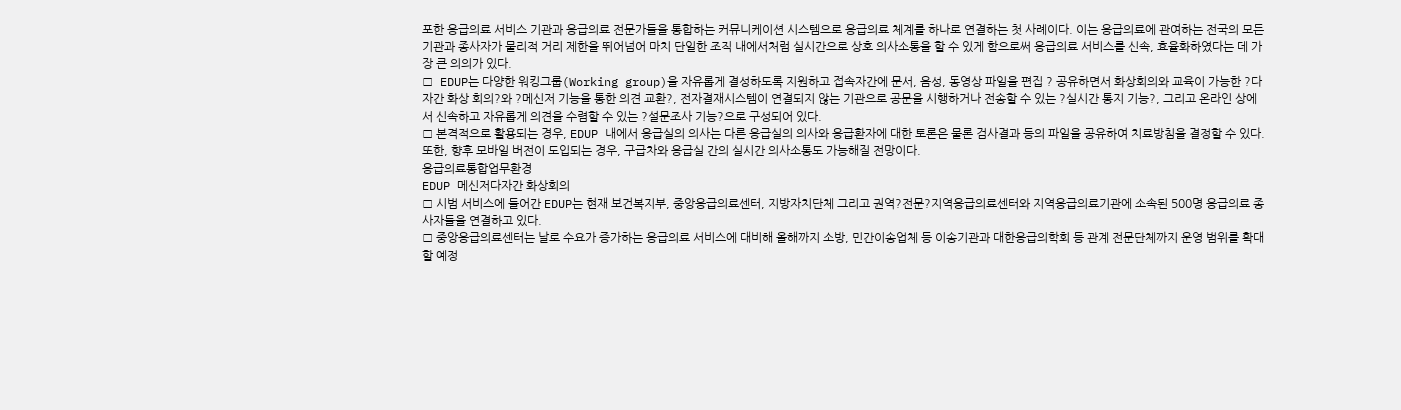포한 응급의료 서비스 기관과 응급의료 전문가들을 통합하는 커뮤니케이션 시스템으로 응급의료 체계를 하나로 연결하는 첫 사례이다. 이는 응급의료에 관여하는 전국의 모든 기관과 종사자가 물리적 거리 제한을 뛰어넘어 마치 단일한 조직 내에서처럼 실시간으로 상호 의사소통을 할 수 있게 함으로써 응급의료 서비스를 신속, 효율화하였다는 데 가장 큰 의의가 있다.
□ EDUP는 다양한 워킹그룹(Working group)을 자유롭게 결성하도록 지원하고 접속자간에 문서, 음성, 동영상 파일을 편집 ? 공유하면서 화상회의와 교육이 가능한 ?다자간 화상 회의?와 ?메신저 기능을 통한 의견 교환?, 전자결재시스템이 연결되지 않는 기관으로 공문을 시행하거나 전송할 수 있는 ?실시간 통지 기능?, 그리고 온라인 상에서 신속하고 자유롭게 의견을 수렴할 수 있는 ?설문조사 기능?으로 구성되어 있다.
□ 본격적으로 활용되는 경우, EDUP 내에서 응급실의 의사는 다른 응급실의 의사와 응급환자에 대한 토론은 물론 검사결과 등의 파일을 공유하여 치료방침을 결정할 수 있다. 또한, 향후 모바일 버전이 도입되는 경우, 구급차와 응급실 간의 실시간 의사소통도 가능해질 전망이다.
응급의료통합업무환경
EDUP 메신저다자간 화상회의
□ 시범 서비스에 들어간 EDUP는 현재 보건복지부, 중앙응급의료센터, 지방자치단체 그리고 권역?전문?지역응급의료센터와 지역응급의료기관에 소속된 500명 응급의료 종사자들을 연결하고 있다.
□ 중앙응급의료센터는 날로 수요가 증가하는 응급의료 서비스에 대비해 올해까지 소방, 민간이송업체 등 이송기관과 대한응급의학회 등 관계 전문단체까지 운영 범위를 확대할 예정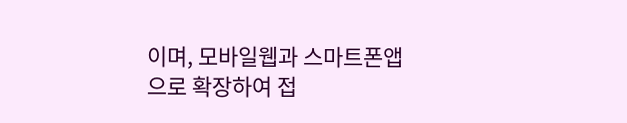이며, 모바일웹과 스마트폰앱으로 확장하여 접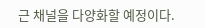근 채널을 다양화할 예정이다.